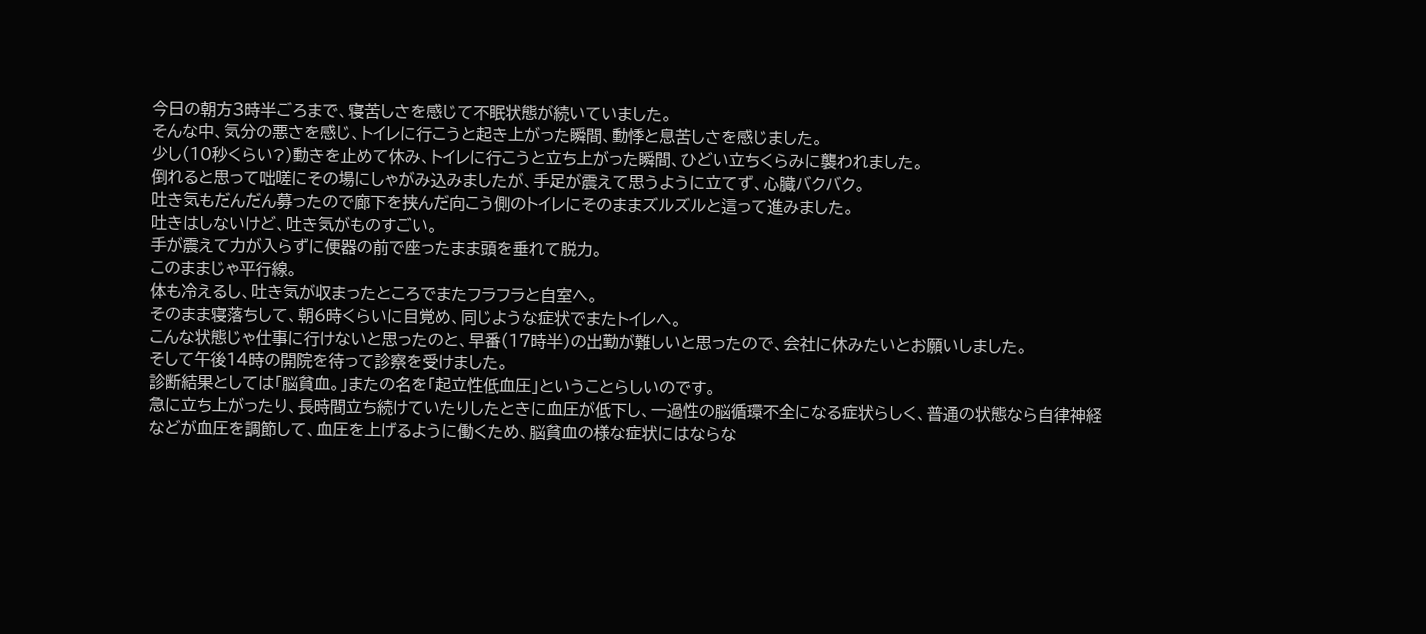今日の朝方3時半ごろまで、寝苦しさを感じて不眠状態が続いていました。
そんな中、気分の悪さを感じ、トイレに行こうと起き上がった瞬間、動悸と息苦しさを感じました。
少し(10秒くらい?)動きを止めて休み、トイレに行こうと立ち上がった瞬間、ひどい立ちくらみに襲われました。
倒れると思って咄嗟にその場にしゃがみ込みましたが、手足が震えて思うように立てず、心臓バクバク。
吐き気もだんだん募ったので廊下を挟んだ向こう側のトイレにそのままズルズルと這って進みました。
吐きはしないけど、吐き気がものすごい。
手が震えて力が入らずに便器の前で座ったまま頭を垂れて脱力。
このままじゃ平行線。
体も冷えるし、吐き気が収まったところでまたフラフラと自室へ。
そのまま寝落ちして、朝6時くらいに目覚め、同じような症状でまたトイレへ。
こんな状態じゃ仕事に行けないと思ったのと、早番(17時半)の出勤が難しいと思ったので、会社に休みたいとお願いしました。
そして午後14時の開院を待って診察を受けました。
診断結果としては「脳貧血。」またの名を「起立性低血圧」ということらしいのです。
急に立ち上がったり、長時間立ち続けていたりしたときに血圧が低下し、一過性の脳循環不全になる症状らしく、普通の状態なら自律神経などが血圧を調節して、血圧を上げるように働くため、脳貧血の様な症状にはならな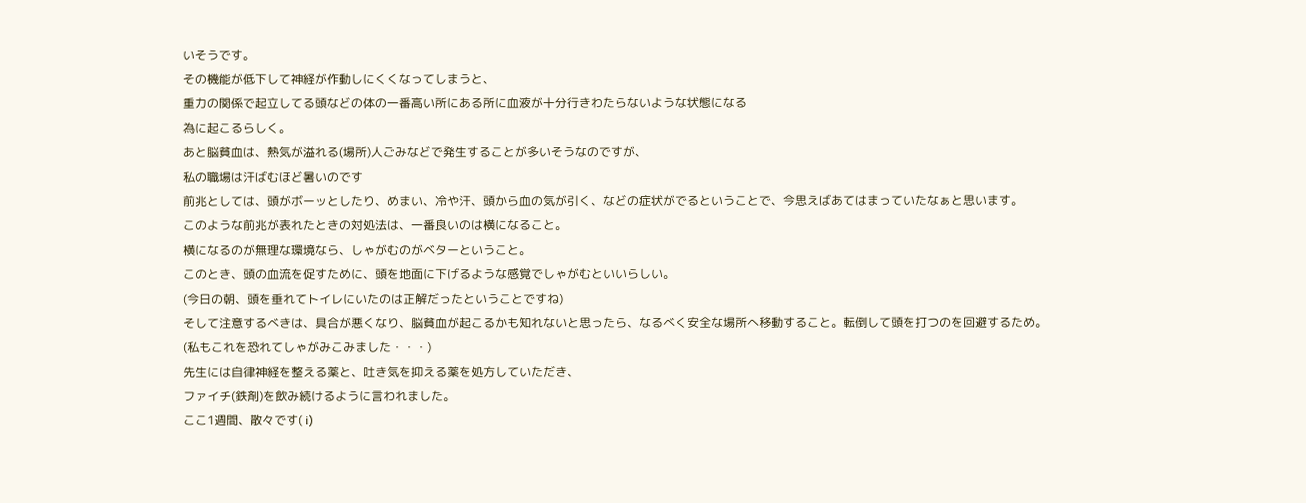いそうです。
その機能が低下して神経が作動しにくくなってしまうと、
重力の関係で起立してる頭などの体の一番高い所にある所に血液が十分行きわたらないような状態になる
為に起こるらしく。
あと脳貧血は、熱気が溢れる(場所)人ごみなどで発生することが多いそうなのですが、
私の職場は汗ばむほど暑いのです
前兆としては、頭がボーッとしたり、めまい、冷や汗、頭から血の気が引く、などの症状がでるということで、今思えばあてはまっていたなぁと思います。
このような前兆が表れたときの対処法は、一番良いのは横になること。
横になるのが無理な環境なら、しゃがむのがベターということ。
このとき、頭の血流を促すために、頭を地面に下げるような感覚でしゃがむといいらしい。
(今日の朝、頭を垂れてトイレにいたのは正解だったということですね)
そして注意するべきは、具合が悪くなり、脳貧血が起こるかも知れないと思ったら、なるべく安全な場所へ移動すること。転倒して頭を打つのを回避するため。
(私もこれを恐れてしゃがみこみました・・・)
先生には自律神経を整える薬と、吐き気を抑える薬を処方していただき、
ファイチ(鉄剤)を飲み続けるように言われました。
ここ1週間、散々です( i)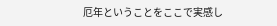厄年ということをここで実感し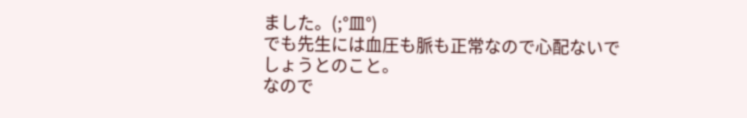ました。(;°皿°)
でも先生には血圧も脈も正常なので心配ないでしょうとのこと。
なので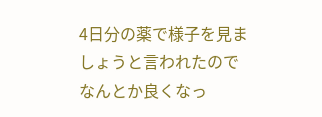4日分の薬で様子を見ましょうと言われたのでなんとか良くなっ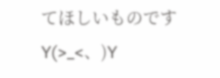てほしいものです
Y(>_<、)Y